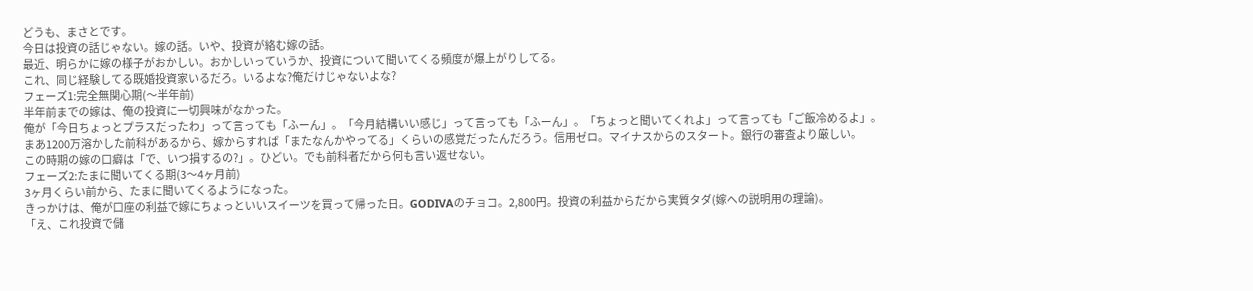どうも、まさとです。
今日は投資の話じゃない。嫁の話。いや、投資が絡む嫁の話。
最近、明らかに嫁の様子がおかしい。おかしいっていうか、投資について聞いてくる頻度が爆上がりしてる。
これ、同じ経験してる既婚投資家いるだろ。いるよな?俺だけじゃないよな?
フェーズ1:完全無関心期(〜半年前)
半年前までの嫁は、俺の投資に一切興味がなかった。
俺が「今日ちょっとプラスだったわ」って言っても「ふーん」。「今月結構いい感じ」って言っても「ふーん」。「ちょっと聞いてくれよ」って言っても「ご飯冷めるよ」。
まあ1200万溶かした前科があるから、嫁からすれば「またなんかやってる」くらいの感覚だったんだろう。信用ゼロ。マイナスからのスタート。銀行の審査より厳しい。
この時期の嫁の口癖は「で、いつ損するの?」。ひどい。でも前科者だから何も言い返せない。
フェーズ2:たまに聞いてくる期(3〜4ヶ月前)
3ヶ月くらい前から、たまに聞いてくるようになった。
きっかけは、俺が口座の利益で嫁にちょっといいスイーツを買って帰った日。GODIVAのチョコ。2,800円。投資の利益からだから実質タダ(嫁への説明用の理論)。
「え、これ投資で儲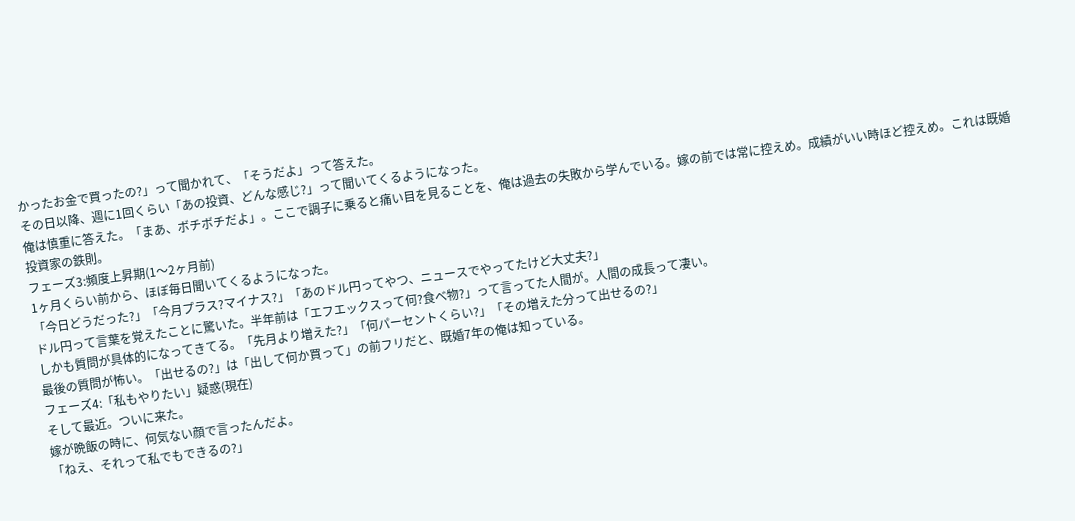かったお金で買ったの?」って聞かれて、「そうだよ」って答えた。
その日以降、週に1回くらい「あの投資、どんな感じ?」って聞いてくるようになった。
俺は慎重に答えた。「まあ、ボチボチだよ」。ここで調子に乗ると痛い目を見ることを、俺は過去の失敗から学んでいる。嫁の前では常に控えめ。成績がいい時ほど控えめ。これは既婚投資家の鉄則。
フェーズ3:頻度上昇期(1〜2ヶ月前)
1ヶ月くらい前から、ほぼ毎日聞いてくるようになった。
「今日どうだった?」「今月プラス?マイナス?」「あのドル円ってやつ、ニュースでやってたけど大丈夫?」
ドル円って言葉を覚えたことに驚いた。半年前は「エフエックスって何?食べ物?」って言ってた人間が。人間の成長って凄い。
しかも質問が具体的になってきてる。「先月より増えた?」「何パーセントくらい?」「その増えた分って出せるの?」
最後の質問が怖い。「出せるの?」は「出して何か買って」の前フリだと、既婚7年の俺は知っている。
フェーズ4:「私もやりたい」疑惑(現在)
そして最近。ついに来た。
嫁が晩飯の時に、何気ない顔で言ったんだよ。
「ねえ、それって私でもできるの?」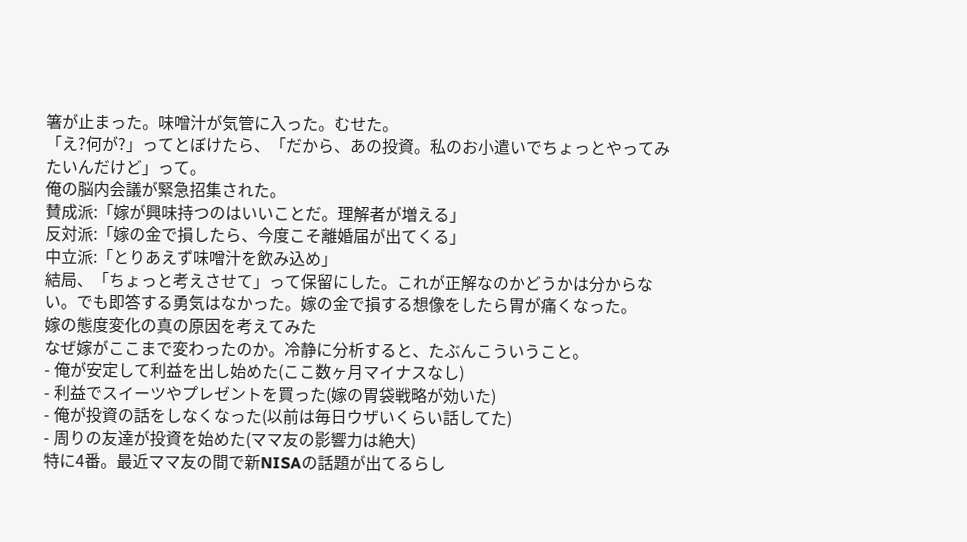箸が止まった。味噌汁が気管に入った。むせた。
「え?何が?」ってとぼけたら、「だから、あの投資。私のお小遣いでちょっとやってみたいんだけど」って。
俺の脳内会議が緊急招集された。
賛成派:「嫁が興味持つのはいいことだ。理解者が増える」
反対派:「嫁の金で損したら、今度こそ離婚届が出てくる」
中立派:「とりあえず味噌汁を飲み込め」
結局、「ちょっと考えさせて」って保留にした。これが正解なのかどうかは分からない。でも即答する勇気はなかった。嫁の金で損する想像をしたら胃が痛くなった。
嫁の態度変化の真の原因を考えてみた
なぜ嫁がここまで変わったのか。冷静に分析すると、たぶんこういうこと。
- 俺が安定して利益を出し始めた(ここ数ヶ月マイナスなし)
- 利益でスイーツやプレゼントを買った(嫁の胃袋戦略が効いた)
- 俺が投資の話をしなくなった(以前は毎日ウザいくらい話してた)
- 周りの友達が投資を始めた(ママ友の影響力は絶大)
特に4番。最近ママ友の間で新NISAの話題が出てるらし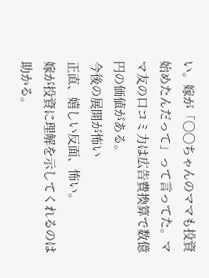い。嫁が「〇〇ちゃんのママも投資始めたんだって」って言ってた。ママ友の口コミ力は広告費換算で数億円の価値がある。
今後の展開が怖い
正直、嬉しい反面、怖い。
嫁が投資に理解を示してくれるのは助かる。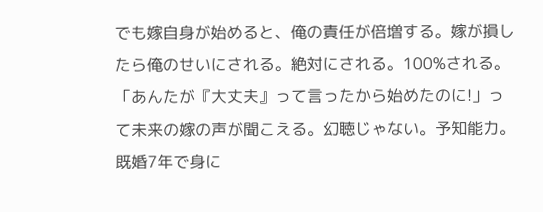でも嫁自身が始めると、俺の責任が倍増する。嫁が損したら俺のせいにされる。絶対にされる。100%される。
「あんたが『大丈夫』って言ったから始めたのに!」って未来の嫁の声が聞こえる。幻聴じゃない。予知能力。既婚7年で身に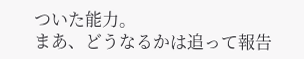ついた能力。
まあ、どうなるかは追って報告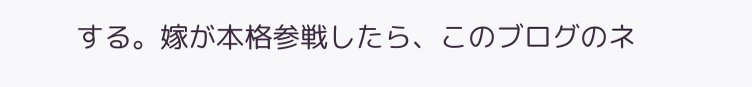する。嫁が本格参戦したら、このブログのネ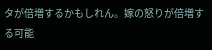タが倍増するかもしれん。嫁の怒りが倍増する可能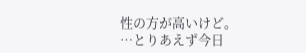性の方が高いけど。
…とりあえず今日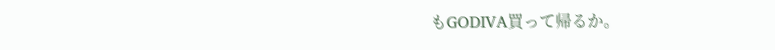もGODIVA買って帰るか。